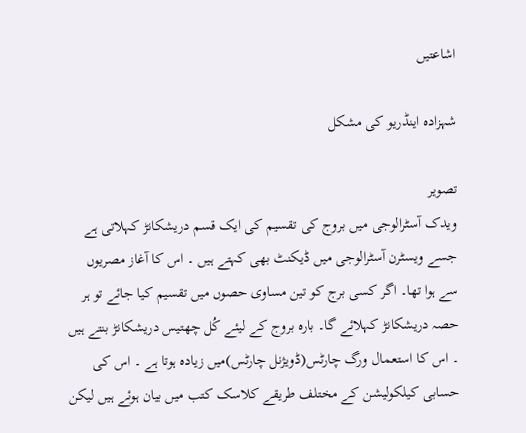اشاعتیں

شہزادہ اینڈریو کی مشکل

تصویر
ویدک آسٹرالوجی میں بروج کی تقسیم کی ایک قسم دریشکانڑ کہلاتی ہے جسے ویسٹرن آسٹرالوجی میں ڈیکنٹ بھی کہتے ہیں ۔ اس کا آغاز مصریوں سے ہوا تھا۔ اگر کسی برج کو تین مساوی حصوں میں تقسیم کیا جائے تو ہر حصہ دریشکانڑ کہلائے گا۔ بارہ بروج کے لیئے کُل چھتیس دریشکانڑ بنتے ہیں ۔ اس کا استعمال ورگ چارٹس(ڈویژنل چارٹس)میں زیادہ ہوتا ہے ۔ اس کی حسابی کیلکولیشن کے مختلف طریقے کلاسک کتب میں بیان ہوئے ہیں لیکن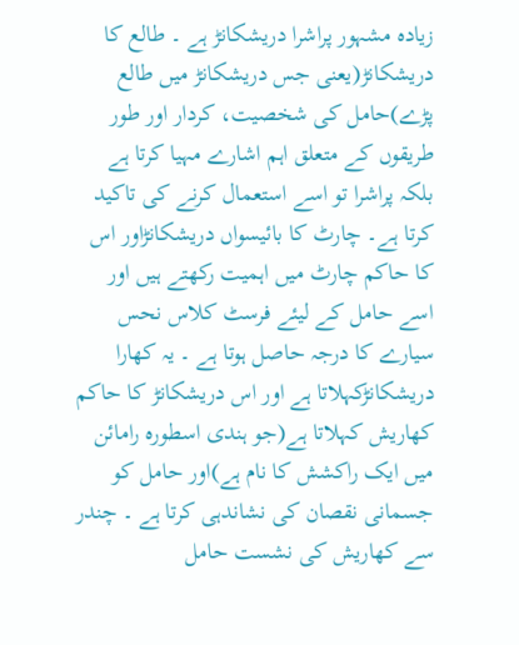زیادہ مشہور پراشرا دریشکانڑ ہے ۔ طالع کا دریشکانڑ(یعنی جس دریشکانڑ میں طالع پڑے)حامل کی شخصیت، کردار اور طور طریقوں کے متعلق اہم اشارے مہیا کرتا ہے بلکہ پراشرا تو اسے استعمال کرنے کی تاکید کرتا ہے۔ چارٹ کا بائیسواں دریشکانڑاور اس کا حاکم چارٹ میں اہمیت رکھتے ہیں اور اسے حامل کے لیئے فرسٹ کلاس نحس سیارے کا درجہ حاصل ہوتا ہے ۔ یہ کھارا دریشکانڑکہلاتا ہے اور اس دریشکانڑ کا حاکم کھاریش کہلاتا ہے(جو ہندی اسطورہ رامائن میں ایک راکشش کا نام ہے)اور حامل کو جسمانی نقصان کی نشاندہی کرتا ہے ۔ چندر سے کھاریش کی نشست حامل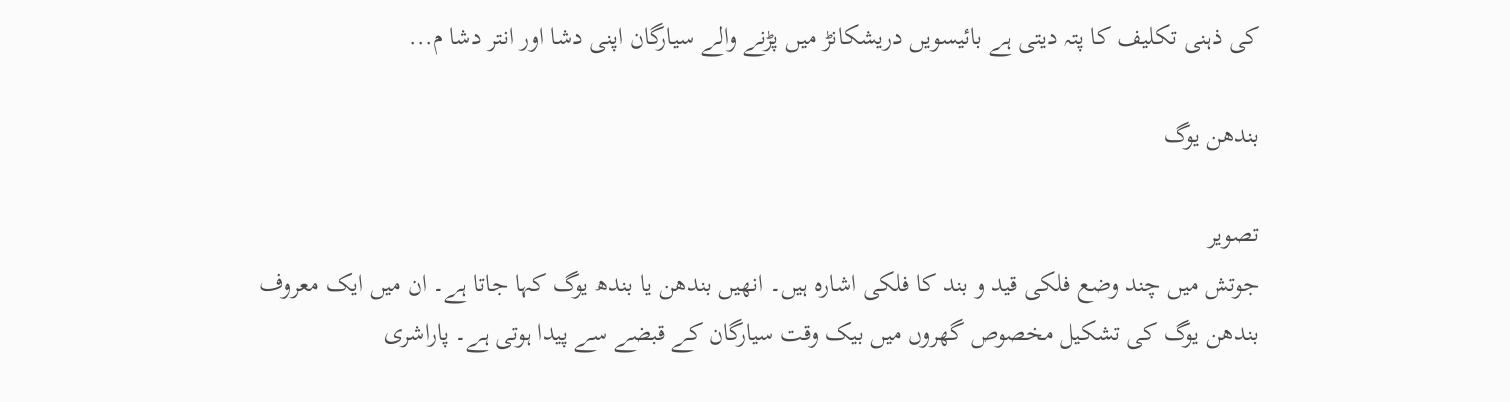کی ذہنی تکلیف کا پتہ دیتی ہے بائیسویں دریشکانڑ میں پڑنے والے سیارگان اپنی دشا اور انتر دشا م...

بندھن یوگ

تصویر
جوتش میں چند وضع فلکی قید و بند کا فلکی اشارہ ہیں۔ انھیں بندھن یا بندھ یوگ کہا جاتا ہے۔ ان میں ایک معروف بندھن یوگ کی تشکیل مخصوص گھروں میں بیک وقت سیارگان کے قبضے سے پیدا ہوتی ہے۔ پاراشری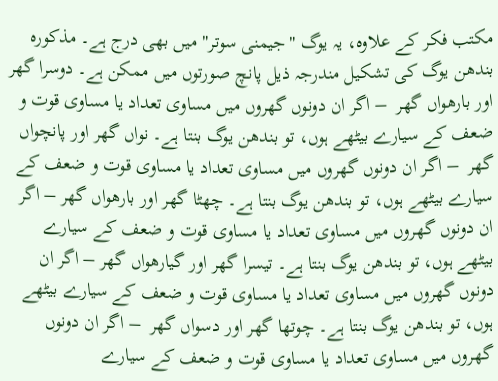مکتب فکر کے علاوہ، یہ یوگ "جیمنی سوتر" میں بھی درج ہے۔ مذکورہ بندھن یوگ کی تشکیل مندرجہ ذیل پانچ صورتوں میں ممکن ہے۔ دوسرا گھر اور بارھواں گھر  – اگر ان دونوں گھروں میں مساوی تعداد یا مساوی قوت و ضعف کے سیارے بیٹھے ہوں، تو بندھن یوگ بنتا ہے۔ نواں گھر اور پانچواں گھر  – اگر ان دونوں گھروں میں مساوی تعداد یا مساوی قوت و ضعف کے سیارے بیٹھے ہوں، تو بندھن یوگ بنتا ہے۔ چھٹا گھر اور بارھواں گھر – اگر ان دونوں گھروں میں مساوی تعداد یا مساوی قوت و ضعف کے سیارے بیٹھے ہوں، تو بندھن یوگ بنتا ہے۔ تیسرا گھر اور گیارھواں گھر – اگر ان دونوں گھروں میں مساوی تعداد یا مساوی قوت و ضعف کے سیارے بیٹھے ہوں، تو بندھن یوگ بنتا ہے۔ چوتھا گھر اور دسواں گھر  – اگر ان دونوں گھروں میں مساوی تعداد یا مساوی قوت و ضعف کے سیارے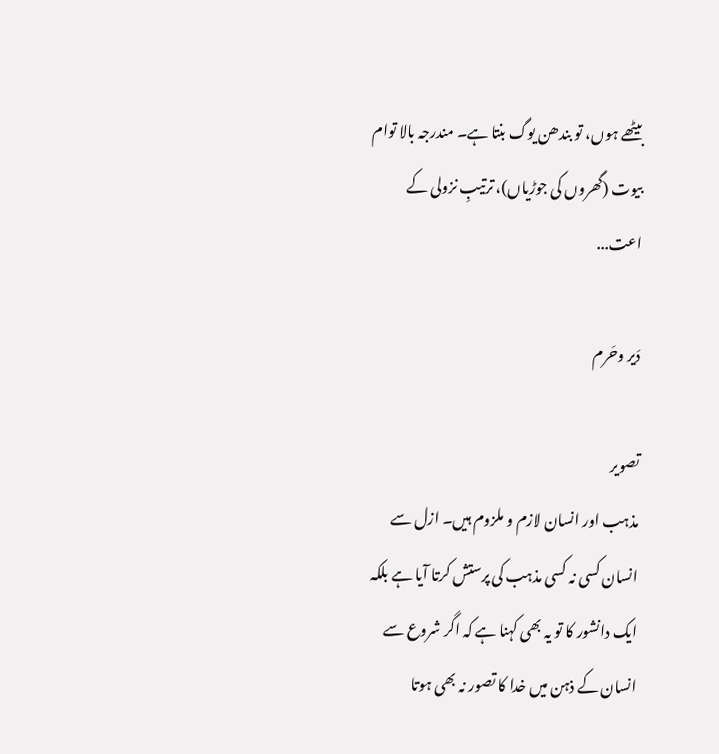بیٹھے ہوں، تو بندھن یوگ بنتا ہے۔ مندرجہ بالا توام بیوت (گھروں کی جوڑیاں)، ترتیبِ نزولی کے اعت...

دَیر وحَرم

تصویر
مذہب اور انسان لازم و ملزوم ہیں۔ ازل سے انسان کسی نہ کسی مذہب کی پرستش کرتا آیا ہے بلکہ ایک دانشور کا تو یہ بھی کہنا ہے کہ اگر شروع سے انسان کے ذہن میں خدا کا تصور نہ بھی ہوتا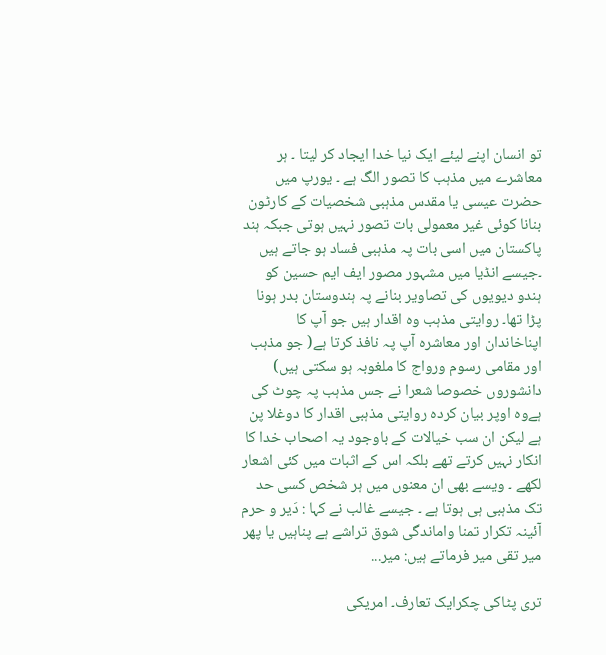تو انسان اپنے لیئے ایک نیا خدا ایجاد کر لیتا ۔ ہر معاشرے میں مذہب کا تصور الگ ہے ۔ یورپ میں حضرت عیسی یا مقدس مذہبی شخصیات کے کارٹون بنانا کوئی غیر معمولی بات تصور نہیں ہوتی جبکہ ہند پاکستان میں اسی بات پہ مذہبی فساد ہو جاتے ہیں ۔جیسے انڈیا میں مشہور مصور ایف ایم حسین کو ہندو دیویوں کی تصاویر بنانے پہ ہندوستان بدر ہونا پڑا تھا۔ روایتی مذہب وہ اقدار ہیں جو آپ کا اپناخاندان اور معاشرہ آپ پہ نافذ کرتا ہے( جو مذہب اور مقامی رسوم ورواج کا ملغوبہ ہو سکتی ہیں) دانشوروں خصوصا شعرا نے جس مذہب پہ چوٹ کی ہےوہ اوپر بیان کردہ روایتی مذہبی اقدار کا دوغلا پن ہے لیکن ان سب خیالات کے باوجود یہ اصحاب خدا کا انکار نہیں کرتے تھے بلکہ اس کے اثبات میں کئی اشعار لکھے ۔ ویسے بھی ان معنوں میں ہر شخص کسی حد تک مذہبی ہی ہوتا ہے ۔ جیسے غالب نے کہا : دَیر و حرم آئینہ تکرار تمنا واماندگی شوق تراشے ہے پناہیں یا پھر میر تقی میر فرماتے ہیں: میر...

تری پٹاکی چکرایک تعارف۔ امریکی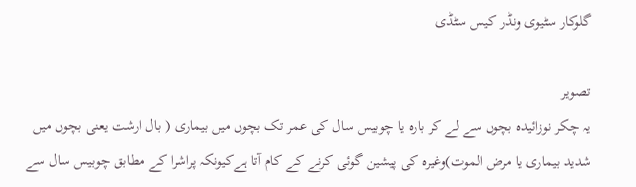گلوکار سٹیوی ونڈر کیس سٹڈی

تصویر
یہ چکر نوزائیدہ بچوں سے لے کر بارہ یا چوبیس سال کی عمر تک بچوں میں بیماری ( بال ارشت یعنی بچوں میں شدید بیماری یا مرض الموت)وغیرہ کی پیشین گوئی کرنے کے کام آتا ہےکیونکہ پراشرا کے مطابق چوبیس سال سے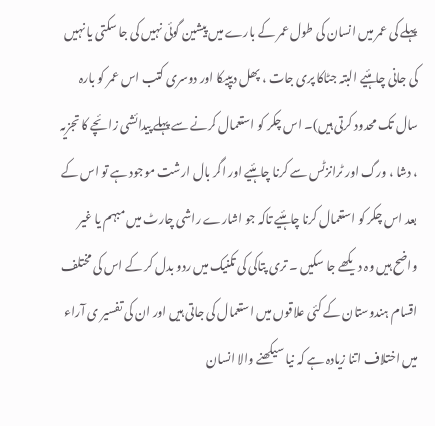پہلے کی عمر میں انسان کی طول عمر کے بارے میں پیشین گوئی نہیں کی جا سکتی یا نہیں کی جانی چاہئیے البتہ جٹاکا پری جات ، پھل دیپیکا اور دوسری کتب اس عمر کو بارہ سال تک محدود کرتی ہیں)۔ اس چکر کو استعمال کرنے سے پہلے پیدائشی زائچے کا تجزیہ ، دشا ، ورگ اور ٹرانزٹس سے کرنا چاہئیے اور اگر بال ارشت موجود ہے تو اس کے بعد اس چکر کو استعمال کرنا چاہئیے تاکہ جو اشارے راشی چارٹ میں مبہم یا غیر واضح ہیں وہ دیکھے جا سکیں ۔ تری پتاکی کی تکنیک میں ردو بدل کر کے اس کی مختلف اقسام ہندوستان کے کئی علاقوں میں استعمال کی جاتی ہیں اور ان کی تفسیر ی آراء  میں اختلاف اتنا زیادہ ہے کہ نیا سیکھنے والا انسان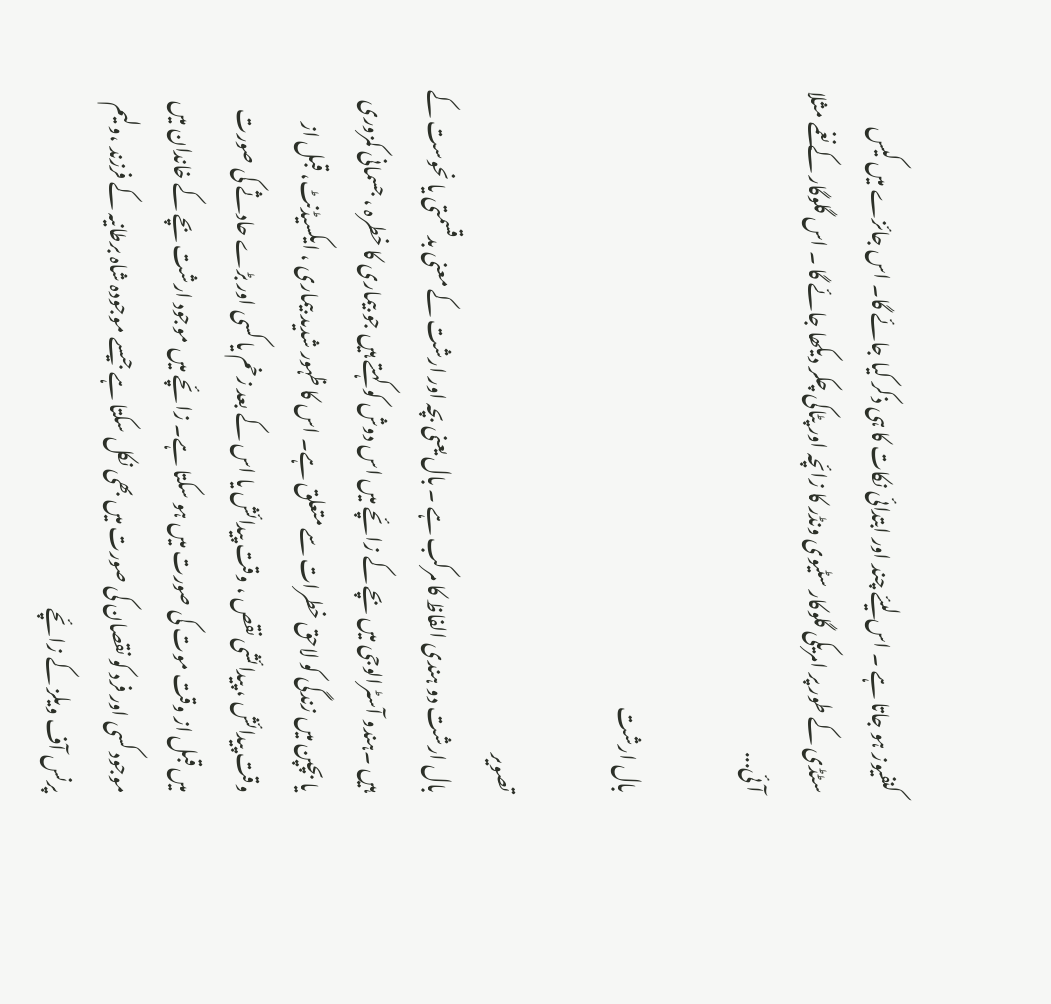کنفیوز ہو جاتا ہے ۔ اس لیئے چند اور ابتدائی نکات کا ہی ذکر کیا جائے گا۔ اس جائزے میں کیس سٹڈی کے طور پر امریکی گلوکار سٹیوی ونڈر کا زائچہ اور پٹاکی چکر دیکھا جائے گا ۔ اس گلوگار کے نغمے مثلا آئی...

بال ارشت

تصویر
بال ارشت دو ہندی الفاظ کا مرکب ہے ۔ بال یعنی بچہ اور ارشت کے معنی بدقسمتی یا نحوست کے ہیں ۔ہندو آسٹرالوجی میں بچے کے زائچے میں اس دوش کو کہتے ہیں جو بیماری کا خطرہ ، جسمانی کمزوری یا بچپن میں زندگی کو لاحق خطرات سے متعلق ہے۔ اس کا ظہور شدید بیماری ، ایکسیڈنٹ، قبل از وقت پیدائش ، پیدائشی نقص ، وقت پیدائش یا اس کے بعد زخم یا کسی اور بڑے حادثے کی صورت میں قبل از وقت موت کی صورت میں ہو سکتا ہے۔ زائچے میں موجود ارشت بچے کے خاندان میں موجود کسی اور فرد کو نقصان کی صورت میں بھی نکل سکتا ہے جیسے موجودہ شاہ برطانیہ کے فرزند ،ولیم پرنس آف ویلز کے زائچے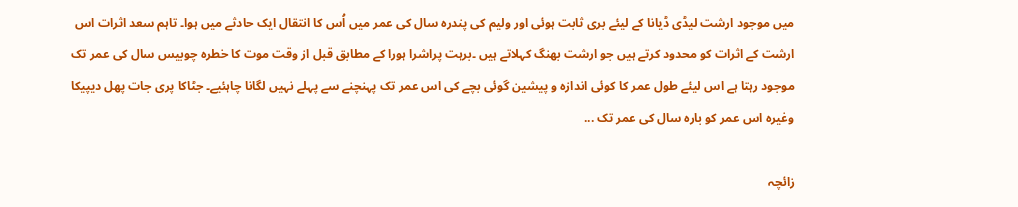میں موجود ارشت لیڈی ڈیانا کے لیئے بری ثابت ہوئی اور ولیم کی پندرہ سال کی عمر میں اُس کا انتقال ایک حادثے میں ہوا۔ تاہم سعد اثرات اس ارشت کے اثرات کو محدود کرتے ہیں جو ارشت بھنگ کہلاتے ہیں ۔برہت پراشرا ہورا کے مطابق قبل از وقت موت کا خطرہ چوبیس سال کی عمر تک موجود رہتا ہے اس لیئے طول عمر کا کوئی اندازہ و پیشین گوئی بچے کی اس عمر تک پہنچنے سے پہلے نہیں لگانا چاہئیے۔ جٹاکا پری جات پھل دیپیکا وغیرہ اس عمر کو بارہ سال کی عمر تک ...

زائچہ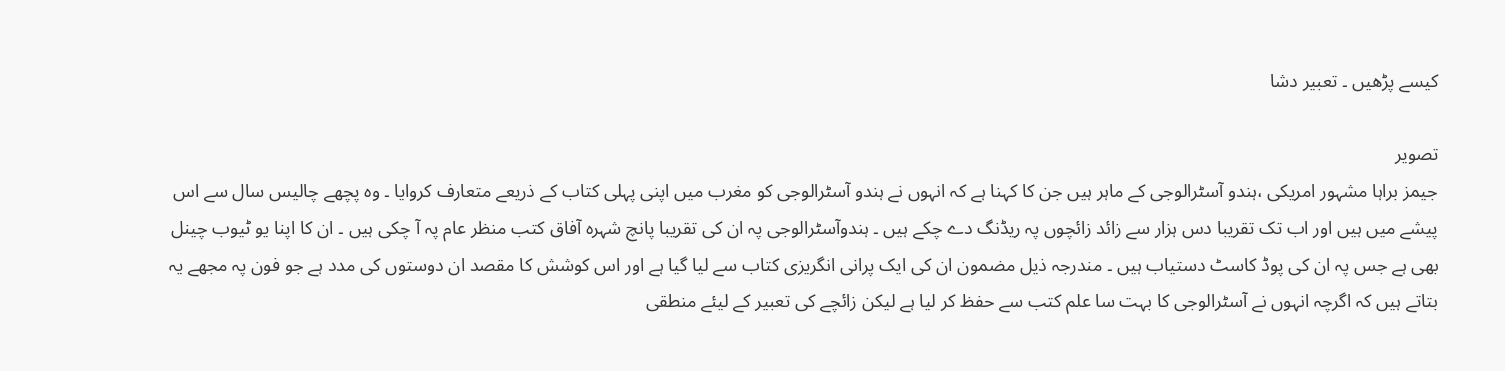کیسے پڑھیں ۔ تعبیر دشا

تصویر
جیمز براہا مشہور امریکی ،ہندو آسٹرالوجی کے ماہر ہیں جن کا کہنا ہے کہ انہوں نے ہندو آسٹرالوجی کو مغرب میں اپنی پہلی کتاب کے ذریعے متعارف کروایا ۔ وہ پچھے چالیس سال سے اس پیشے میں ہیں اور اب تک تقریبا دس ہزار سے زائد زائچوں پہ ریڈنگ دے چکے ہیں ۔ ہندوآسٹرالوجی پہ ان کی تقریبا پانچ شہرہ آفاق کتب منظر عام پہ آ چکی ہیں ۔ ان کا اپنا یو ٹیوب چینل بھی ہے جس پہ ان کی پوڈ کاسٹ دستیاب ہیں ۔ مندرجہ ذیل مضمون ان کی ایک پرانی انگریزی کتاب سے لیا گیا ہے اور اس کوشش کا مقصد ان دوستوں کی مدد ہے جو فون پہ مجھے یہ بتاتے ہیں کہ اگرچہ انہوں نے آسٹرالوجی کا بہت سا علم کتب سے حفظ کر لیا ہے لیکن زائچے کی تعبیر کے لیئے منطقی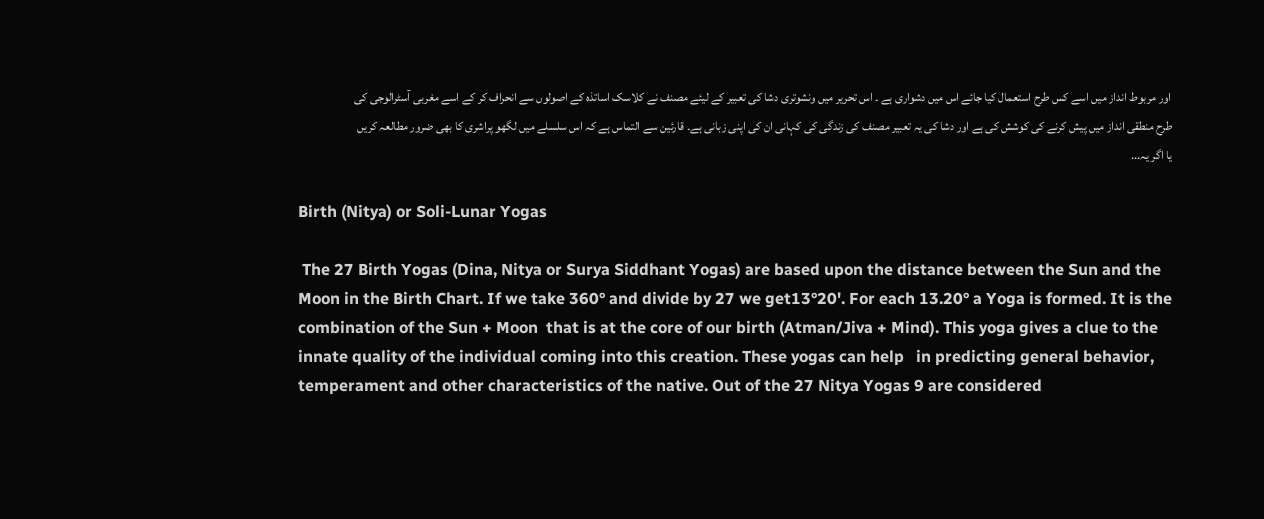اور مربوط انداز میں اسے کس طرح استعمال کیا جائے اس میں دشواری ہے ۔ اس تحریر میں ونشوتری دشا کی تعبیر کے لیئے مصنف نے کلاسک اساتذہ کے اصولوں سے انحراف کر کے اسے مغربی آسٹرالوجی کی طرح منطقی انداز میں پیش کرنے کی کوشش کی ہے اور دشا کی یہ تعبیر مصنف کی زندگی کی کہانی ان کی اپنی زبانی ہے۔ قارئین سے التماس ہے کہ اس سلسلے میں لگھو پراشری کا بھی ضرور مطالعہ کریں یا اگر یہ...

Birth (Nitya) or Soli-Lunar Yogas

 The 27 Birth Yogas (Dina, Nitya or Surya Siddhant Yogas) are based upon the distance between the Sun and the Moon in the Birth Chart. If we take 360° and divide by 27 we get13°20'. For each 13.20° a Yoga is formed. It is the combination of the Sun + Moon  that is at the core of our birth (Atman/Jiva + Mind). This yoga gives a clue to the innate quality of the individual coming into this creation. These yogas can help   in predicting general behavior, temperament and other characteristics of the native. Out of the 27 Nitya Yogas 9 are considered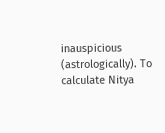inauspicious (astrologically). To calculate Nitya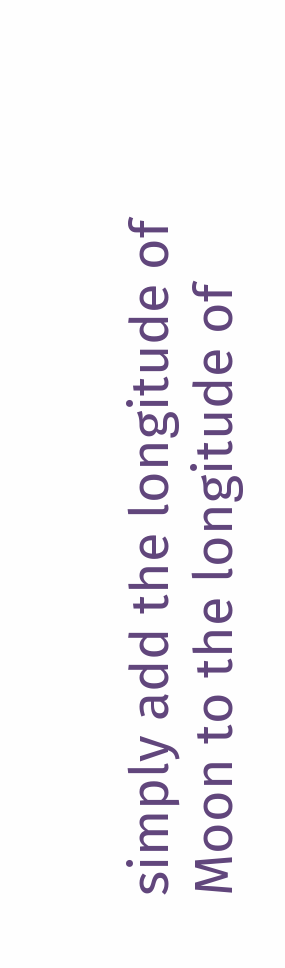simply add the longitude of Moon to the longitude of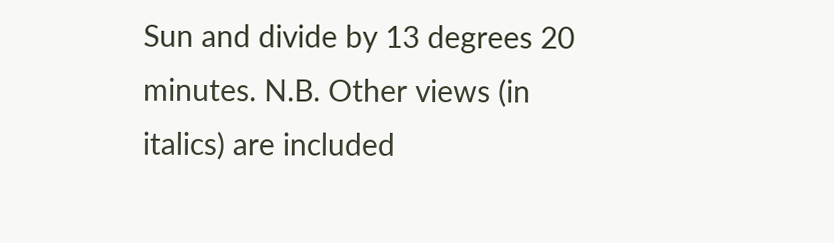Sun and divide by 13 degrees 20 minutes. N.B. Other views (in italics) are included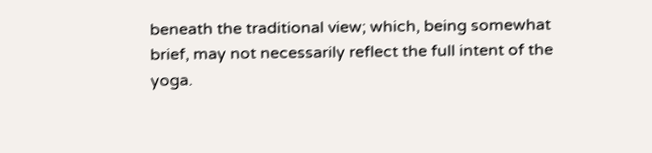beneath the traditional view; which, being somewhat brief, may not necessarily reflect the full intent of the yoga.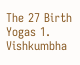The 27 Birth Yogas 1. Vishkumbha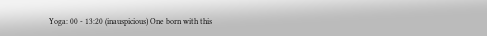Yoga: 00 - 13:20 (inauspicious) One born with this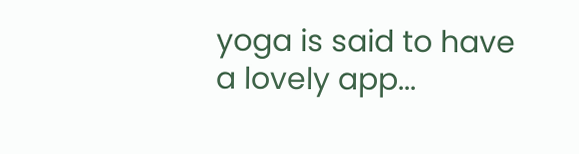yoga is said to have a lovely app...